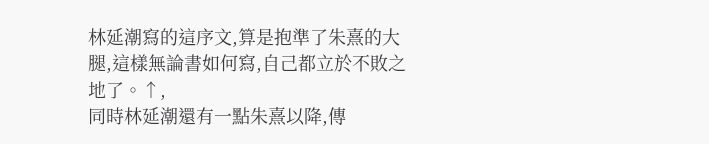林延潮寫的這序文,算是抱準了朱熹的大腿,這樣無論書如何寫,自己都立於不敗之地了。↑,
同時林延潮還有一點朱熹以降,傳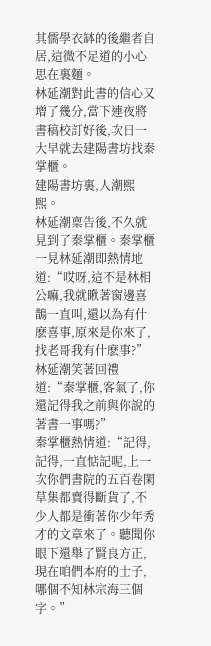其儒學衣缽的後繼者自居,這微不足道的小心思在裏麵。
林延潮對此書的信心又增了幾分,當下連夜將書稿校訂好後,次日一大早就去建陽書坊找秦掌櫃。
建陽書坊裏,人潮熙熙。
林延潮稟告後,不久就見到了秦掌櫃。秦掌櫃一見林延潮即熱情地道:“哎呀,這不是林相公嘛,我就瞅著窗邊喜鵲一直叫,還以為有什麽喜事,原來是你來了,找老哥我有什麽事?”
林延潮笑著回禮道:“秦掌櫃,客氣了,你還記得我之前與你說的著書一事嗎?”
秦掌櫃熱情道:“記得,記得,一直惦記呢,上一次你們書院的五百卷閑草集都賣得斷貨了,不少人都是衝著你少年秀才的文章來了。聽聞你眼下還舉了賢良方正,現在咱們本府的士子,哪個不知林宗海三個字。”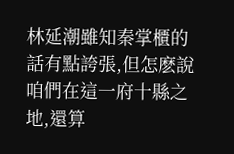林延潮雖知秦掌櫃的話有點誇張,但怎麽說咱們在這一府十縣之地,還算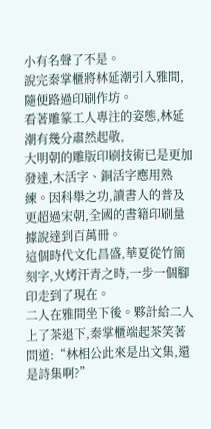小有名聲了不是。
說完秦掌櫃將林延潮引入雅間,隨便路過印刷作坊。
看著雕篆工人專注的姿態,林延潮有幾分肅然起敬,
大明朝的雕版印刷技術已是更加發達,木活字、銅活字應用熟練。因科舉之功,讀書人的普及更超過宋朝,全國的書籍印刷量據說達到百萬冊。
這個時代文化昌盛,華夏從竹簡刻字,火烤汗青之時,一步一個腳印走到了現在。
二人在雅間坐下後。夥計給二人上了茶退下,秦掌櫃端起茶笑著問道:“林相公此來是出文集,還是詩集啊?”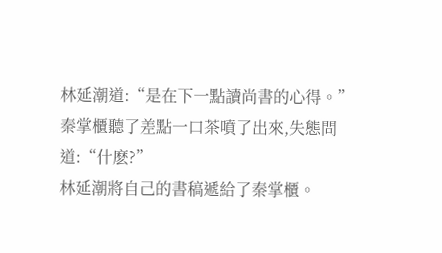林延潮道:“是在下一點讀尚書的心得。”
秦掌櫃聽了差點一口茶噴了出來,失態問道:“什麽?”
林延潮將自己的書稿遞給了秦掌櫃。